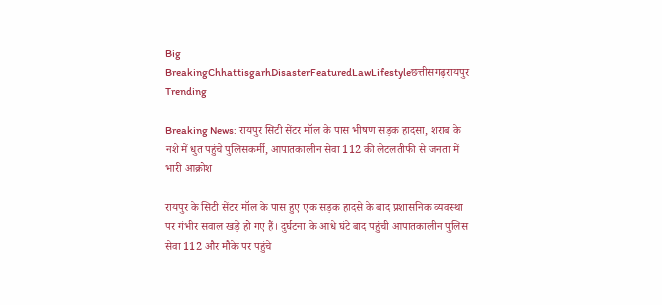Big BreakingChhattisgarhDisasterFeaturedLawLifestyleछत्तीसगढ़रायपुर
Trending

Breaking News: रायपुर सिटी सेंटर मॉल के पास भीषण सड़क हादसा, शराब के नशे में धुत पहुंचे पुलिसकर्मी, आपातकालीन सेवा 112 की लेटलतीफी से जनता में भारी आक्रोश

रायपुर के सिटी सेंटर मॉल के पास हुए एक सड़क हादसे के बाद प्रशासनिक व्यवस्था पर गंभीर सवाल खड़े हो गए हैं। दुर्घटना के आधे घंटे बाद पहुंची आपातकालीन पुलिस सेवा 112 और मौके पर पहुंचे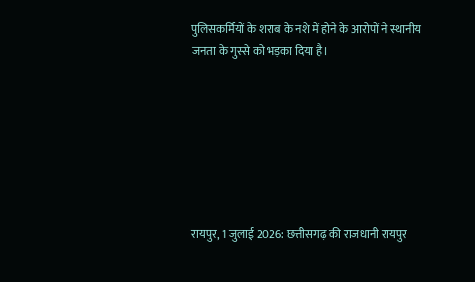पुलिसकर्मियों के शराब के नशे में होने के आरोपों ने स्थानीय जनता के गुस्से को भड़का दिया है।







रायपुर, 1 जुलाई 2026: छत्तीसगढ़ की राजधानी रायपुर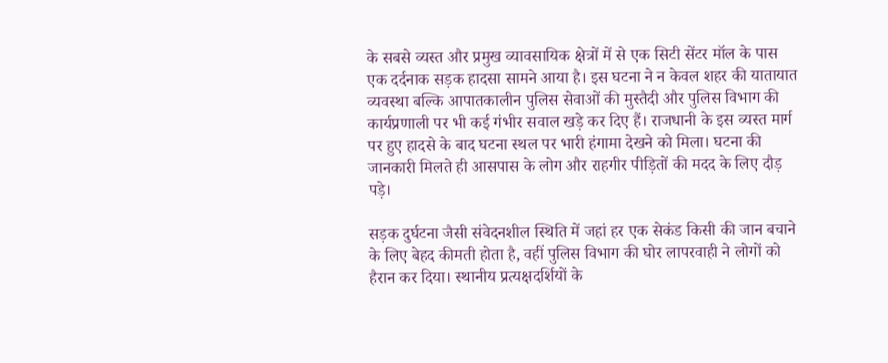के सबसे व्यस्त और प्रमुख व्यावसायिक क्षेत्रों में से एक सिटी सेंटर मॉल के पास एक दर्दनाक सड़क हादसा सामने आया है। इस घटना ने न केवल शहर की यातायात व्यवस्था बल्कि आपातकालीन पुलिस सेवाओं की मुस्तैदी और पुलिस विभाग की कार्यप्रणाली पर भी कई गंभीर सवाल खड़े कर दिए हैं। राजधानी के इस व्यस्त मार्ग पर हुए हादसे के बाद घटना स्थल पर भारी हंगामा देखने को मिला। घटना की जानकारी मिलते ही आसपास के लोग और राहगीर पीड़ितों की मदद के लिए दौड़ पड़े।

सड़क दुर्घटना जैसी संवेदनशील स्थिति में जहां हर एक सेकंड किसी की जान बचाने के लिए बेहद कीमती होता है, वहीं पुलिस विभाग की घोर लापरवाही ने लोगों को हैरान कर दिया। स्थानीय प्रत्यक्षदर्शियों के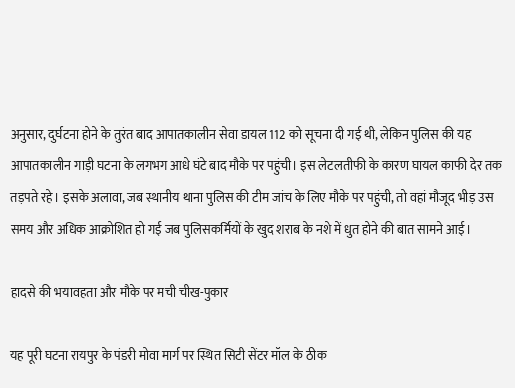अनुसार, दुर्घटना होने के तुरंत बाद आपातकालीन सेवा डायल 112 को सूचना दी गई थी, लेकिन पुलिस की यह आपातकालीन गाड़ी घटना के लगभग आधे घंटे बाद मौके पर पहुंची। इस लेटलतीफी के कारण घायल काफी देर तक तड़पते रहे। इसके अलावा, जब स्थानीय थाना पुलिस की टीम जांच के लिए मौके पर पहुंची, तो वहां मौजूद भीड़ उस समय और अधिक आक्रोशित हो गई जब पुलिसकर्मियों के खुद शराब के नशे में धुत होने की बात सामने आई।

हादसे की भयावहता और मौके पर मची चीख-पुकार

यह पूरी घटना रायपुर के पंडरी मोवा मार्ग पर स्थित सिटी सेंटर मॉल के ठीक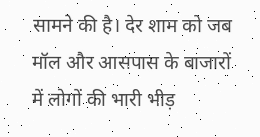सामने की है। देर शाम को जब मॉल और आसपास के बाजारों में लोगों की भारी भीड़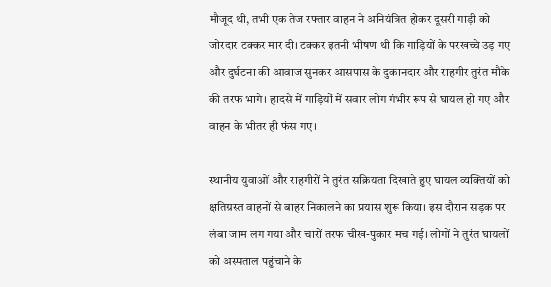मौजूद थी, तभी एक तेज रफ्तार वाहन ने अनियंत्रित होकर दूसरी गाड़ी को जोरदार टक्कर मार दी। टक्कर इतनी भीषण थी कि गाड़ियों के परखच्चे उड़ गए और दुर्घटना की आवाज सुनकर आसपास के दुकानदार और राहगीर तुरंत मौके की तरफ भागे। हादसे में गाड़ियों में सवार लोग गंभीर रूप से घायल हो गए और वाहन के भीतर ही फंस गए।

स्थानीय युवाओं और राहगीरों ने तुरंत सक्रियता दिखाते हुए घायल व्यक्तियों को क्षतिग्रस्त वाहनों से बाहर निकालने का प्रयास शुरू किया। इस दौरान सड़क पर लंबा जाम लग गया और चारों तरफ चीख-पुकार मच गई। लोगों ने तुरंत घायलों को अस्पताल पहुंचाने के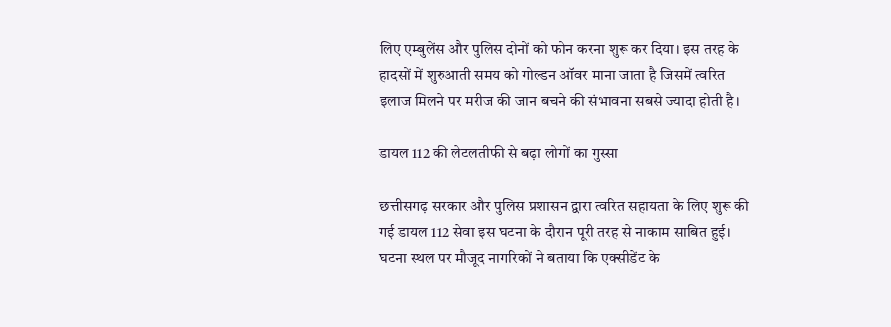लिए एम्बुलेंस और पुलिस दोनों को फोन करना शुरू कर दिया। इस तरह के हादसों में शुरुआती समय को गोल्डन ऑवर माना जाता है जिसमें त्वरित इलाज मिलने पर मरीज की जान बचने की संभावना सबसे ज्यादा होती है।

डायल 112 की लेटलतीफी से बढ़ा लोगों का गुस्सा

छत्तीसगढ़ सरकार और पुलिस प्रशासन द्वारा त्वरित सहायता के लिए शुरू की गई डायल 112 सेवा इस घटना के दौरान पूरी तरह से नाकाम साबित हुई। घटना स्थल पर मौजूद नागरिकों ने बताया कि एक्सीडेंट के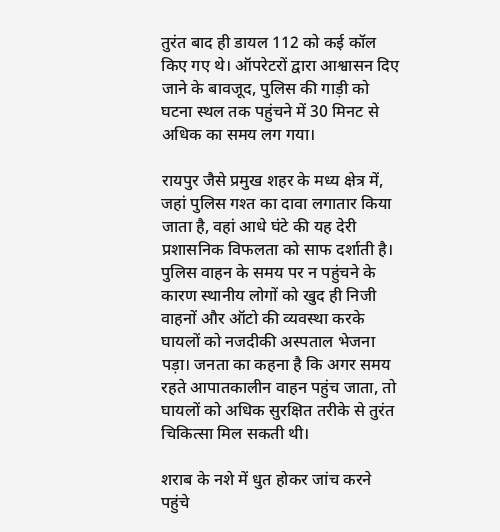तुरंत बाद ही डायल 112 को कई कॉल किए गए थे। ऑपरेटरों द्वारा आश्वासन दिए जाने के बावजूद, पुलिस की गाड़ी को घटना स्थल तक पहुंचने में 30 मिनट से अधिक का समय लग गया।

रायपुर जैसे प्रमुख शहर के मध्य क्षेत्र में, जहां पुलिस गश्त का दावा लगातार किया जाता है, वहां आधे घंटे की यह देरी प्रशासनिक विफलता को साफ दर्शाती है। पुलिस वाहन के समय पर न पहुंचने के कारण स्थानीय लोगों को खुद ही निजी वाहनों और ऑटो की व्यवस्था करके घायलों को नजदीकी अस्पताल भेजना पड़ा। जनता का कहना है कि अगर समय रहते आपातकालीन वाहन पहुंच जाता, तो घायलों को अधिक सुरक्षित तरीके से तुरंत चिकित्सा मिल सकती थी।

शराब के नशे में धुत होकर जांच करने पहुंचे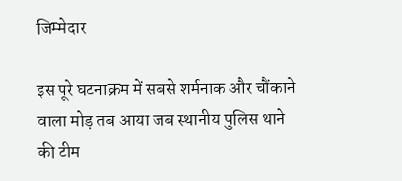जिम्मेदार

इस पूरे घटनाक्रम में सबसे शर्मनाक और चौंकाने वाला मोड़ तब आया जब स्थानीय पुलिस थाने की टीम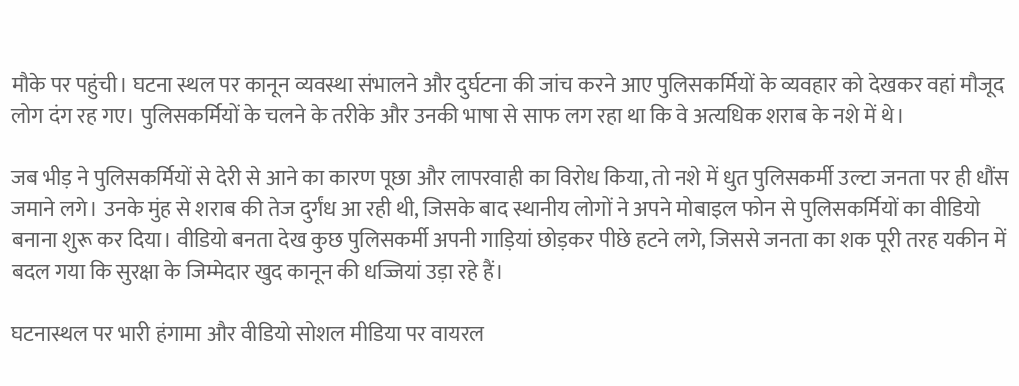मौके पर पहुंची। घटना स्थल पर कानून व्यवस्था संभालने और दुर्घटना की जांच करने आए पुलिसकर्मियों के व्यवहार को देखकर वहां मौजूद लोग दंग रह गए। पुलिसकर्मियों के चलने के तरीके और उनकी भाषा से साफ लग रहा था कि वे अत्यधिक शराब के नशे में थे।

जब भीड़ ने पुलिसकर्मियों से देरी से आने का कारण पूछा और लापरवाही का विरोध किया, तो नशे में धुत पुलिसकर्मी उल्टा जनता पर ही धौंस जमाने लगे। उनके मुंह से शराब की तेज दुर्गंध आ रही थी, जिसके बाद स्थानीय लोगों ने अपने मोबाइल फोन से पुलिसकर्मियों का वीडियो बनाना शुरू कर दिया। वीडियो बनता देख कुछ पुलिसकर्मी अपनी गाड़ियां छोड़कर पीछे हटने लगे, जिससे जनता का शक पूरी तरह यकीन में बदल गया कि सुरक्षा के जिम्मेदार खुद कानून की धज्जियां उड़ा रहे हैं।

घटनास्थल पर भारी हंगामा और वीडियो सोशल मीडिया पर वायरल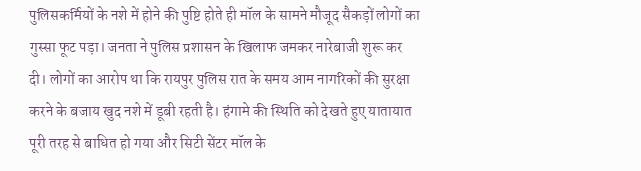पुलिसकर्मियों के नशे में होने की पुष्टि होते ही मॉल के सामने मौजूद सैकड़ों लोगों का गुस्सा फूट पड़ा। जनता ने पुलिस प्रशासन के खिलाफ जमकर नारेबाजी शुरू कर दी। लोगों का आरोप था कि रायपुर पुलिस रात के समय आम नागरिकों की सुरक्षा करने के बजाय खुद नशे में डूबी रहती है। हंगामे की स्थिति को देखते हुए यातायात पूरी तरह से बाधित हो गया और सिटी सेंटर मॉल के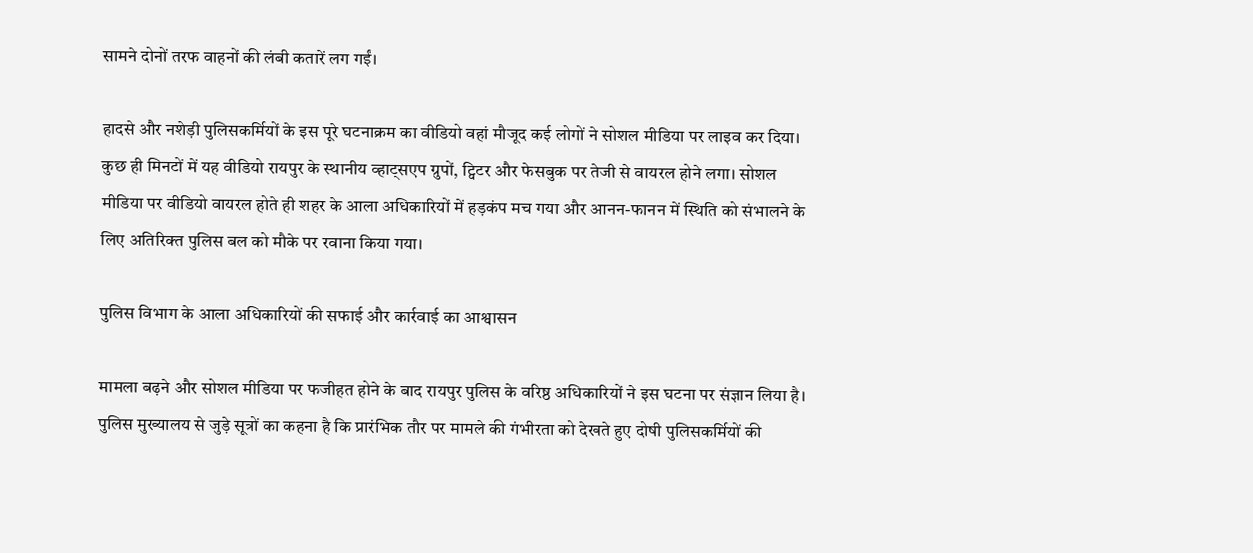सामने दोनों तरफ वाहनों की लंबी कतारें लग गईं।

हादसे और नशेड़ी पुलिसकर्मियों के इस पूरे घटनाक्रम का वीडियो वहां मौजूद कई लोगों ने सोशल मीडिया पर लाइव कर दिया। कुछ ही मिनटों में यह वीडियो रायपुर के स्थानीय व्हाट्सएप ग्रुपों, ट्विटर और फेसबुक पर तेजी से वायरल होने लगा। सोशल मीडिया पर वीडियो वायरल होते ही शहर के आला अधिकारियों में हड़कंप मच गया और आनन-फानन में स्थिति को संभालने के लिए अतिरिक्त पुलिस बल को मौके पर रवाना किया गया।

पुलिस विभाग के आला अधिकारियों की सफाई और कार्रवाई का आश्वासन

मामला बढ़ने और सोशल मीडिया पर फजीहत होने के बाद रायपुर पुलिस के वरिष्ठ अधिकारियों ने इस घटना पर संज्ञान लिया है। पुलिस मुख्यालय से जुड़े सूत्रों का कहना है कि प्रारंभिक तौर पर मामले की गंभीरता को देखते हुए दोषी पुलिसकर्मियों की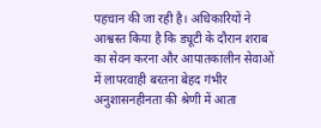पहचान की जा रही है। अधिकारियों ने आश्वस्त किया है कि ड्यूटी के दौरान शराब का सेवन करना और आपातकालीन सेवाओं में लापरवाही बरतना बेहद गंभीर अनुशासनहीनता की श्रेणी में आता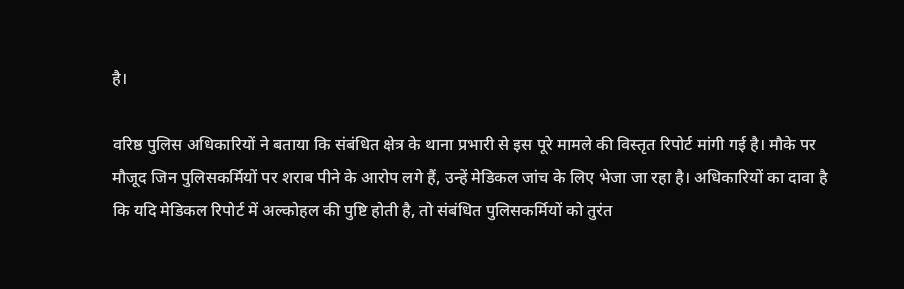है।

वरिष्ठ पुलिस अधिकारियों ने बताया कि संबंधित क्षेत्र के थाना प्रभारी से इस पूरे मामले की विस्तृत रिपोर्ट मांगी गई है। मौके पर मौजूद जिन पुलिसकर्मियों पर शराब पीने के आरोप लगे हैं, उन्हें मेडिकल जांच के लिए भेजा जा रहा है। अधिकारियों का दावा है कि यदि मेडिकल रिपोर्ट में अल्कोहल की पुष्टि होती है, तो संबंधित पुलिसकर्मियों को तुरंत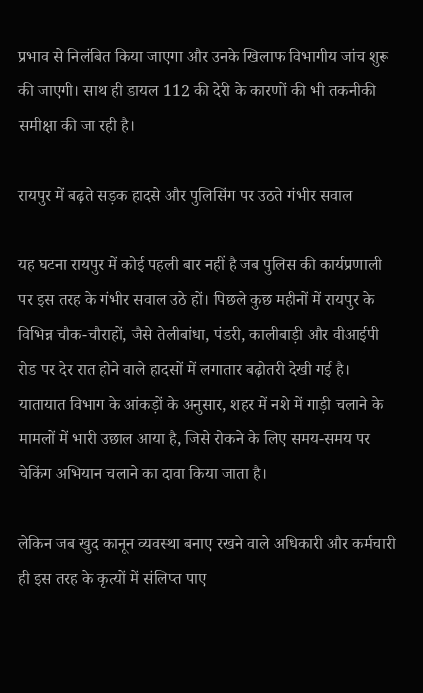प्रभाव से निलंबित किया जाएगा और उनके खिलाफ विभागीय जांच शुरू की जाएगी। साथ ही डायल 112 की देरी के कारणों की भी तकनीकी समीक्षा की जा रही है।

रायपुर में बढ़ते सड़क हादसे और पुलिसिंग पर उठते गंभीर सवाल

यह घटना रायपुर में कोई पहली बार नहीं है जब पुलिस की कार्यप्रणाली पर इस तरह के गंभीर सवाल उठे हों। पिछले कुछ महीनों में रायपुर के विभिन्न चौक-चौराहों, जैसे तेलीबांधा, पंडरी, कालीबाड़ी और वीआईपी रोड पर देर रात होने वाले हादसों में लगातार बढ़ोतरी देखी गई है। यातायात विभाग के आंकड़ों के अनुसार, शहर में नशे में गाड़ी चलाने के मामलों में भारी उछाल आया है, जिसे रोकने के लिए समय-समय पर चेकिंग अभियान चलाने का दावा किया जाता है।

लेकिन जब खुद कानून व्यवस्था बनाए रखने वाले अधिकारी और कर्मचारी ही इस तरह के कृत्यों में संलिप्त पाए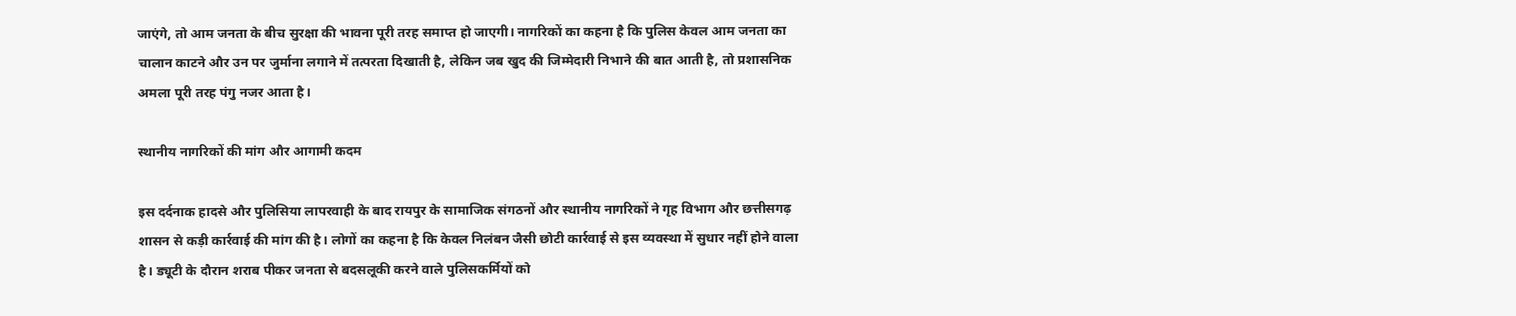जाएंगे, तो आम जनता के बीच सुरक्षा की भावना पूरी तरह समाप्त हो जाएगी। नागरिकों का कहना है कि पुलिस केवल आम जनता का चालान काटने और उन पर जुर्माना लगाने में तत्परता दिखाती है, लेकिन जब खुद की जिम्मेदारी निभाने की बात आती है, तो प्रशासनिक अमला पूरी तरह पंगु नजर आता है।

स्थानीय नागरिकों की मांग और आगामी कदम

इस दर्दनाक हादसे और पुलिसिया लापरवाही के बाद रायपुर के सामाजिक संगठनों और स्थानीय नागरिकों ने गृह विभाग और छत्तीसगढ़ शासन से कड़ी कार्रवाई की मांग की है। लोगों का कहना है कि केवल निलंबन जैसी छोटी कार्रवाई से इस व्यवस्था में सुधार नहीं होने वाला है। ड्यूटी के दौरान शराब पीकर जनता से बदसलूकी करने वाले पुलिसकर्मियों को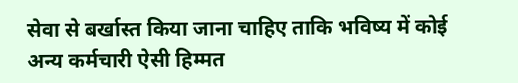सेवा से बर्खास्त किया जाना चाहिए ताकि भविष्य में कोई अन्य कर्मचारी ऐसी हिम्मत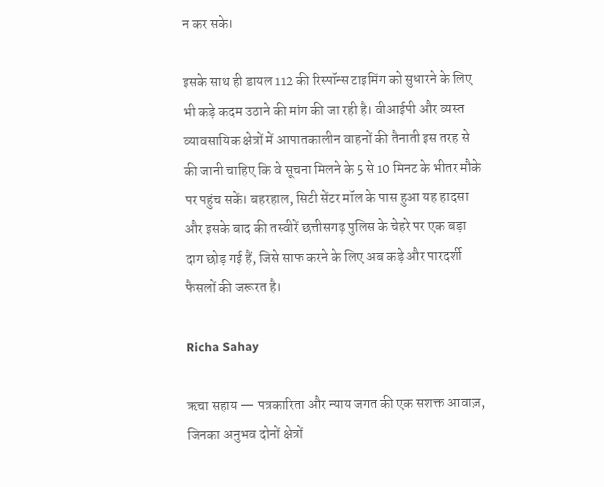न कर सके।

इसके साथ ही डायल 112 की रिस्पॉन्स टाइमिंग को सुधारने के लिए भी कड़े कदम उठाने की मांग की जा रही है। वीआईपी और व्यस्त व्यावसायिक क्षेत्रों में आपातकालीन वाहनों की तैनाती इस तरह से की जानी चाहिए कि वे सूचना मिलने के 5 से 10 मिनट के भीतर मौके पर पहुंच सकें। बहरहाल, सिटी सेंटर मॉल के पास हुआ यह हादसा और इसके बाद की तस्वीरें छत्तीसगढ़ पुलिस के चेहरे पर एक बड़ा दाग छोड़ गई हैं, जिसे साफ करने के लिए अब कड़े और पारदर्शी फैसलों की जरूरत है।

Richa Sahay

ऋचा सहाय — पत्रकारिता और न्याय जगत की एक सशक्त आवाज़, जिनका अनुभव दोनों क्षेत्रों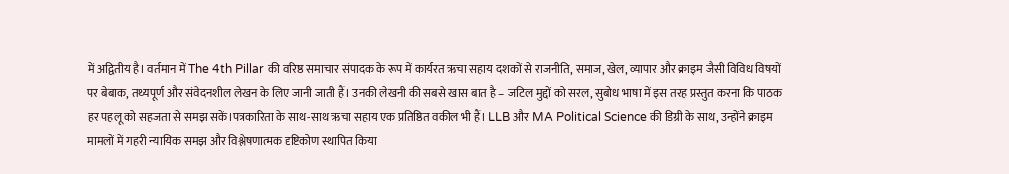में अद्वितीय है। वर्तमान में The 4th Pillar की वरिष्ठ समाचार संपादक के रूप में कार्यरत ऋचा सहाय दशकों से राजनीति, समाज, खेल, व्यापार और क्राइम जैसी विविध विषयों पर बेबाक, तथ्यपूर्ण और संवेदनशील लेखन के लिए जानी जाती हैं। उनकी लेखनी की सबसे खास बात है – जटिल मुद्दों को सरल, सुबोध भाषा में इस तरह प्रस्तुत करना कि पाठक हर पहलू को सहजता से समझ सकें।पत्रकारिता के साथ-साथ ऋचा सहाय एक प्रतिष्ठित वकील भी हैं। LLB और MA Political Science की डिग्री के साथ, उन्होंने क्राइम मामलों में गहरी न्यायिक समझ और विश्लेषणात्मक दृष्टिकोण स्थापित किया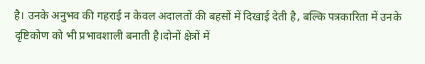है। उनके अनुभव की गहराई न केवल अदालतों की बहसों में दिखाई देती है, बल्कि पत्रकारिता में उनके दृष्टिकोण को भी प्रभावशाली बनाती है।दोनों क्षेत्रों में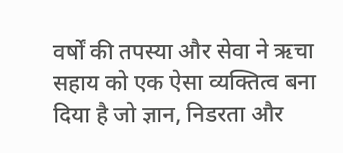वर्षों की तपस्या और सेवा ने ऋचा सहाय को एक ऐसा व्यक्तित्व बना दिया है जो ज्ञान, निडरता और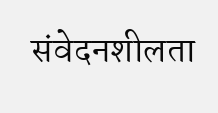संवेदनशीलता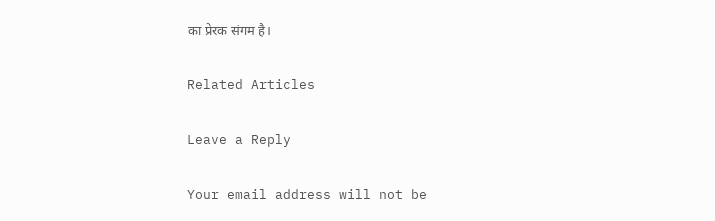का प्रेरक संगम है।

Related Articles

Leave a Reply

Your email address will not be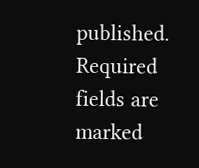published. Required fields are marked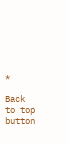*

Back to top button